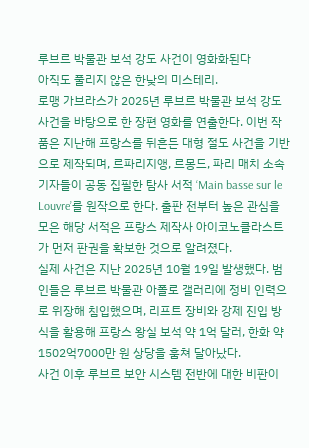루브르 박물관 보석 강도 사건이 영화화된다
아직도 풀리지 않은 한낮의 미스테리.
로맹 가브라스가 2025년 루브르 박물관 보석 강도 사건을 바탕으로 한 장편 영화를 연출한다. 이번 작품은 지난해 프랑스를 뒤흔든 대형 절도 사건을 기반으로 제작되며, 르파리지앵, 르몽드, 파리 매치 소속 기자들이 공동 집필한 탐사 서적 ‘Main basse sur le Louvre’를 원작으로 한다. 출판 전부터 높은 관심을 모은 해당 서적은 프랑스 제작사 아이코노클라스트가 먼저 판권을 확보한 것으로 알려졌다.
실제 사건은 지난 2025년 10월 19일 발생했다. 범인들은 루브르 박물관 아폴로 갤러리에 정비 인력으로 위장해 침입했으며, 리프트 장비와 강제 진입 방식을 활용해 프랑스 왕실 보석 약 1억 달러, 한화 약 1502억7000만 원 상당을 훔쳐 달아났다.
사건 이후 루브르 보안 시스템 전반에 대한 비판이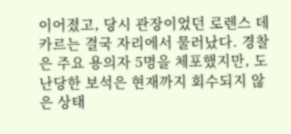이어졌고, 당시 관장이었던 로렌스 데 카르는 결국 자리에서 물러났다. 경찰은 주요 용의자 5명을 체포했지만, 도난당한 보석은 현재까지 회수되지 않은 상태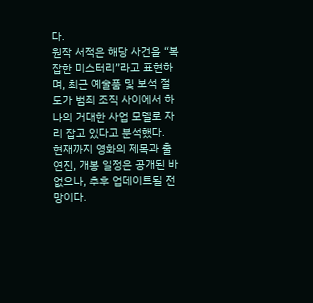다.
원작 서적은 해당 사건을 “복잡한 미스터리”라고 표현하며, 최근 예술품 및 보석 절도가 범죄 조직 사이에서 하나의 거대한 사업 모델로 자리 잡고 있다고 분석했다.
현재까지 영화의 제목과 출연진, 개봉 일정은 공개된 바 없으나, 추후 업데이트될 전망이다.